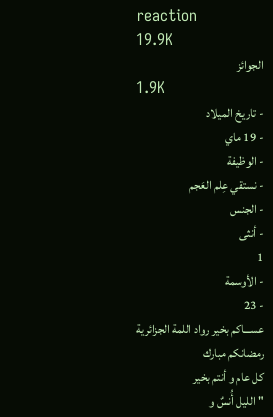reaction
19.9K
الجوائز
1.9K
- تاريخ الميلاد
- 19 ماي
- الوظيفة
- نستقي عِلم العَجم
- الجنس
- أنثى
1
- الأوسمة
- 23
عســـاكم بخير رواد اللمة الجزائرية
رمضانكم مبارك
كل عام و أنتم بخير
" الليل أُنسٌ و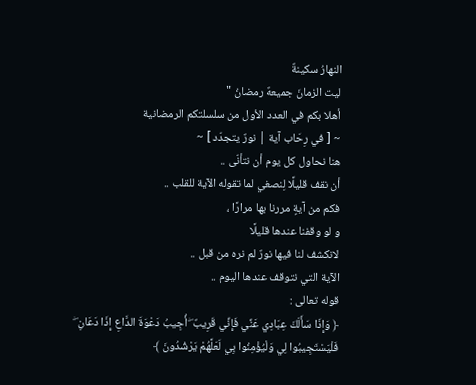النهارُ سكينةٌ
ليت الزمانَ جميعهٌ رمضانُ "
أهلا بكم في العدد الأول من سلسلتكم الرمضانية
~ [ في رِحَاب آية | نورٌ يتجدّد ] ~
هنا نحاول كل يوم أن نتأنّى ..
أن نقف قليلًا لِنصغي لما تقوله الآية للقلب ..
فكم من آيةٍ مررنا بها مرارًا ،
و لو وقفنا عندها قليلًا
لانكشف لنا فيها نورٌ لم نره من قبل ..
الآية التي نتوقف عندها اليوم ..
قوله تعالى :
﴿ وَإِذَا سَأَلَكَ عِبَادِي عَنِّي فَإِنِّي قَرِيبٌ ۖ أُجِيبُ دَعْوَةَ الدَّاعِ إِذَا دَعَانِ ۖ
فَلْيَسْتَجِيبُوا لِي وَلْيُؤْمِنُوا بِي لَعَلَّهُمْ يَرْشُدُونَ ﴾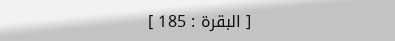[ البقرة : 185 ]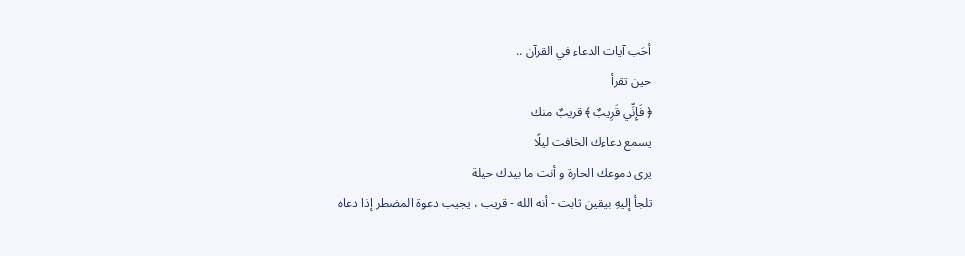أحَب آيات الدعاء في القرآن ..
حين تقرأ
﴿ فَإِنِّي قَرِيبٌ ﴾ قريبٌ منك
يسمع دعاءك الخافت ليلًا
يرى دموعك الحارة و أنت ما بيدك حيلة
تلجأ إليهِ بيقين ثابت - أنه الله - قريب ، يجيب دعوة المضطر إذا دعاه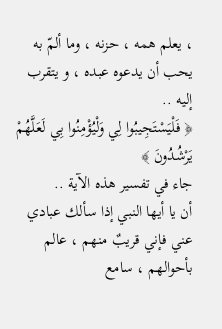، يعلم همه ، حزنه ، وما ألمّ به
يحب أن يدعوه عبده ، و يتقرب إليه ..
﴿ فَلْيَسْتَجِيبُوا لِي وَلْيُؤْمِنُوا بِي لَعَلَّهُمْ يَرْشُدُونَ ﴾
جاء في تفسير هذه الآية ..
أن يا أيها النبي إذا سألك عبادي عني فإني قريبٌ منهم ، عالم بأحوالهم ، سامع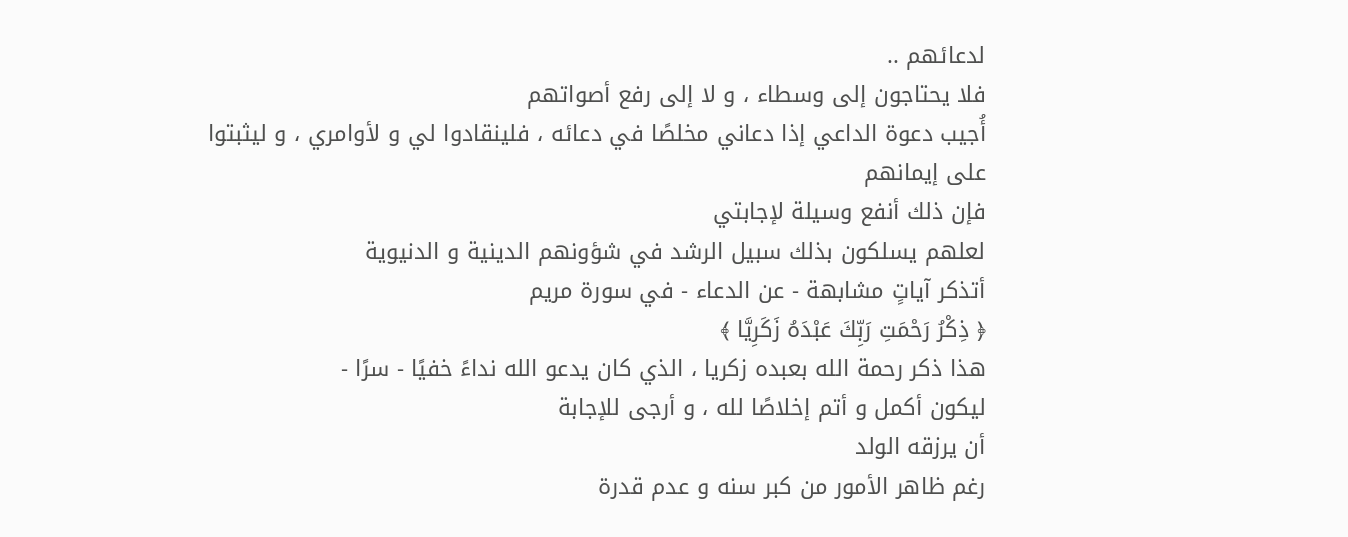لدعائهم ..
فلا يحتاجون إلى وسطاء ، و لا إلى رفع أصواتهم
أُجيب دعوة الداعي إذا دعاني مخلصًا في دعائه ، فلينقادوا لي و لأوامري ، و ليثبتوا على إيمانهم
فإن ذلك أنفع وسيلة لإجابتي
لعلهم يسلكون بذلك سبيل الرشد في شؤونهم الدينية و الدنيوية
أتذكر آياتٍ مشابهة - عن الدعاء - في سورة مريم
﴿ ذِكْرُ رَحْمَتِ رَبِّكَ عَبْدَهُ زَكَرِيَّا ﴾
هذا ذكر رحمة الله بعبده زكريا ، الذي كان يدعو الله نداءً خفيًا - سرًا -
ليكون أكمل و أتم إخلاصًا لله ، و أرجى للإجابة
أن يرزقه الولد
رغم ظاهر الأمور من كبر سنه و عدم قدرة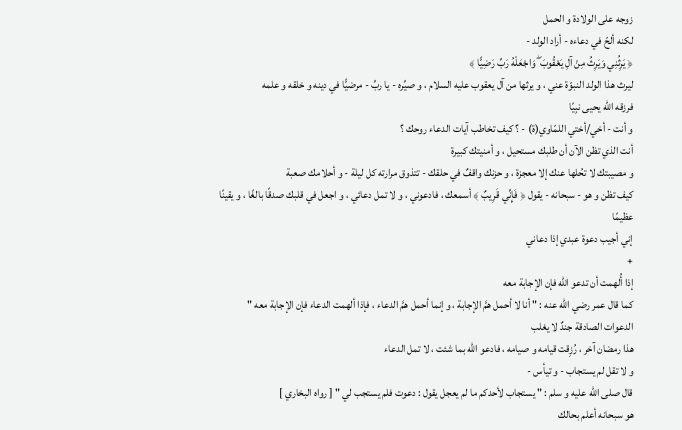زوجه على الولادة و الحمل
لكنه ألحّ في دعاءه - أراد الولد -
﴿ يَرِثُنِي وَيَرِثُ مِنْ آلِ يَعْقُوبَ ۖ وَاجْعَلْهُ رَبِّ رَضِيًّا ﴾
ليرث هذا الولد النبوّة عني ، و يرثها من آل يعقوب عليه السلام ، و صيِّره - يا ربِّ - مرضيًّا في دينه و خلقه و علمه
فرزقه الله يحيى نبِيًا
و أنت - أخي/أختي اللمّاوي(ة) - ؟ كيف تخاطب آيات الدعاء روحك ؟
أنت الذي تظن الآن أن طلبك مستحيل ، و أمنيتك كبيرة
و مصيبتك لا تحُلها عنك إلا معجزة ، و حزنك واقفٌ في حلقك - تتذوق مرارته كل ليلة - و أحلامك صعبة
كيف تظن و هو - سبحانه - يقول ﴿ فَإِنِّي قَرِيبٌ ﴾ أسمعك ، فادعوني ، و لا تمل دعائي ، و اجعل في قلبك صدقًا بالغًا ، و يقينًا عظيمًا
إني أجيب دعوة عبدي إذا دعاني
+
إذا أُلهمت أن تدعو الله فإن الإجابة معه
كما قال عمر رضي الله عنه : " أنا لا أحمل همَّ الإجابة ، و إنما أحمل همَّ الدعاء ، فإذا ألهمت الدعاء فإن الإجابة معه "
الدعوات الصادقة جندٌ لا يغلب
هذا رمضان آخر ، رُزِقت قيامه و صيامه ، فادعو الله بما شئت ، لا تمل الدعاء
و لا تقل لم يستجاب - و تيأس -
قال صلى الله عليه و سلم : " يستجاب لأحدكم ما لم يعجل يقول : دعوت فلم يستجب لي " [ رواه البخاري ]
هو سبحانه أعلم بحالك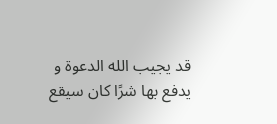قد يجيب الله الدعوة و يدفع بها شرًا كان سيقع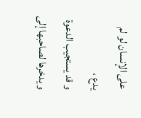على الإنسان لو لم يدع ،
و قد يستجيب الدعوة و يدخرها لصاحبها إلى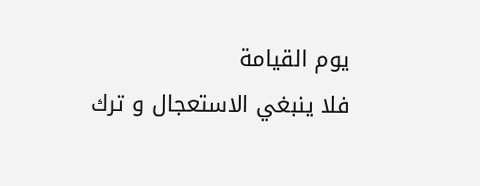يوم القيامة
فلا ينبغي الاستعجال و ترك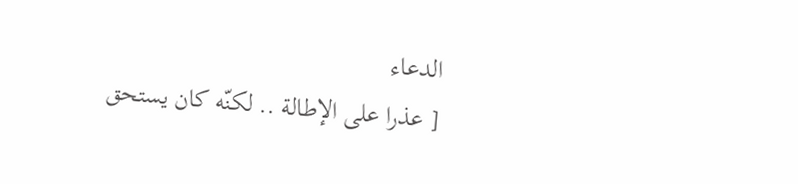الدعاء
[ عذرا على الإطالة .. لكنّه كان يستحق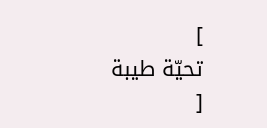]
تحيّة طيبة
[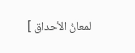لمعانُ الأحداق ]